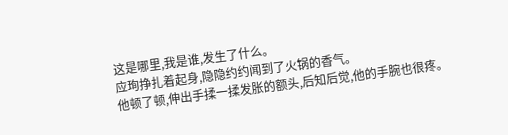这是哪里,我是谁,发生了什么。
应珣挣扎着起身,隐隐约约闻到了火锅的香气。
他顿了顿,伸出手揉一揉发胀的额头,后知后觉,他的手腕也很疼。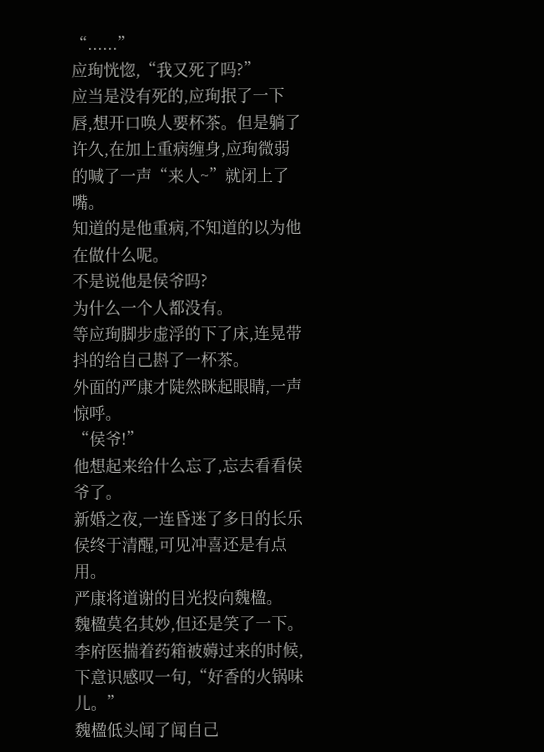“......”
应珣恍惚,“我又死了吗?”
应当是没有死的,应珣抿了一下唇,想开口唤人要杯茶。但是躺了许久,在加上重病缠身,应珣微弱的喊了一声“来人~”就闭上了嘴。
知道的是他重病,不知道的以为他在做什么呢。
不是说他是侯爷吗?
为什么一个人都没有。
等应珣脚步虚浮的下了床,连晃带抖的给自己斟了一杯茶。
外面的严康才陡然眯起眼睛,一声惊呼。
“侯爷!”
他想起来给什么忘了,忘去看看侯爷了。
新婚之夜,一连昏迷了多日的长乐侯终于清醒,可见冲喜还是有点用。
严康将道谢的目光投向魏楹。
魏楹莫名其妙,但还是笑了一下。
李府医揣着药箱被薅过来的时候,下意识感叹一句,“好香的火锅味儿。”
魏楹低头闻了闻自己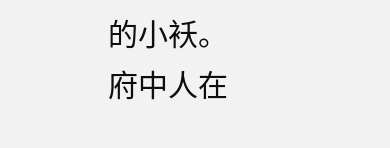的小袄。
府中人在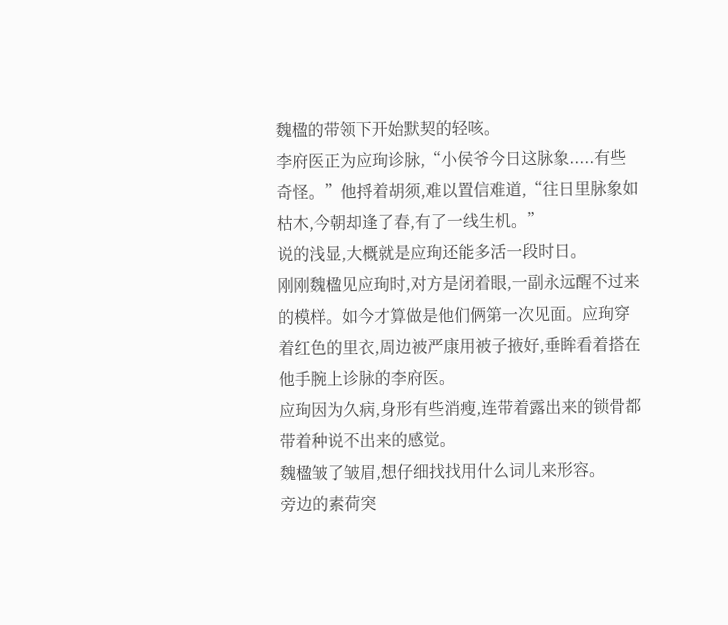魏楹的带领下开始默契的轻咳。
李府医正为应珣诊脉,“小侯爷今日这脉象.....有些奇怪。”他捋着胡须,难以置信难道,“往日里脉象如枯木,今朝却逢了春,有了一线生机。”
说的浅显,大概就是应珣还能多活一段时日。
刚刚魏楹见应珣时,对方是闭着眼,一副永远醒不过来的模样。如今才算做是他们俩第一次见面。应珣穿着红色的里衣,周边被严康用被子掖好,垂眸看着搭在他手腕上诊脉的李府医。
应珣因为久病,身形有些消瘦,连带着露出来的锁骨都带着种说不出来的感觉。
魏楹皱了皱眉,想仔细找找用什么词儿来形容。
旁边的素荷突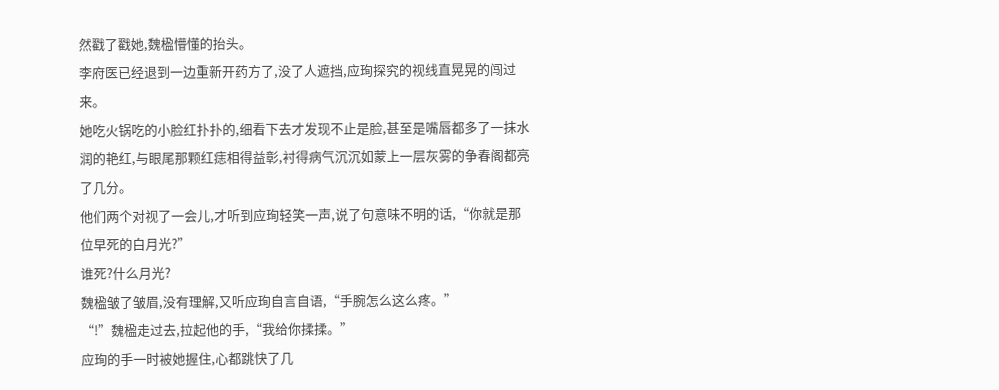然戳了戳她,魏楹懵懂的抬头。
李府医已经退到一边重新开药方了,没了人遮挡,应珣探究的视线直晃晃的闯过来。
她吃火锅吃的小脸红扑扑的,细看下去才发现不止是脸,甚至是嘴唇都多了一抹水润的艳红,与眼尾那颗红痣相得益彰,衬得病气沉沉如蒙上一层灰雾的争春阁都亮了几分。
他们两个对视了一会儿,才听到应珣轻笑一声,说了句意味不明的话,“你就是那位早死的白月光?”
谁死?什么月光?
魏楹皱了皱眉,没有理解,又听应珣自言自语,“手腕怎么这么疼。”
“!”魏楹走过去,拉起他的手,“我给你揉揉。”
应珣的手一时被她握住,心都跳快了几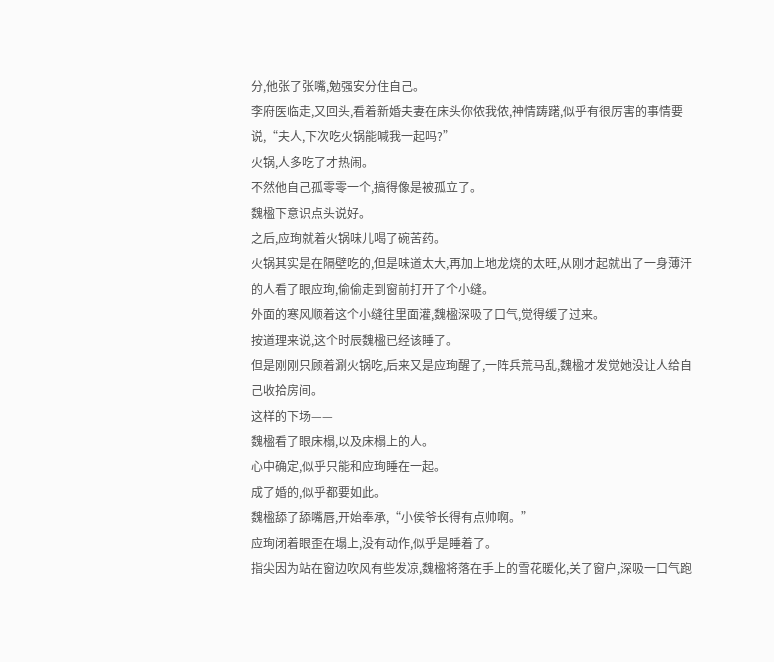分,他张了张嘴,勉强安分住自己。
李府医临走,又回头,看着新婚夫妻在床头你侬我侬,神情踌躇,似乎有很厉害的事情要说,“夫人,下次吃火锅能喊我一起吗?”
火锅,人多吃了才热闹。
不然他自己孤零零一个,搞得像是被孤立了。
魏楹下意识点头说好。
之后,应珣就着火锅味儿喝了碗苦药。
火锅其实是在隔壁吃的,但是味道太大,再加上地龙烧的太旺,从刚才起就出了一身薄汗的人看了眼应珣,偷偷走到窗前打开了个小缝。
外面的寒风顺着这个小缝往里面灌,魏楹深吸了口气,觉得缓了过来。
按道理来说,这个时辰魏楹已经该睡了。
但是刚刚只顾着涮火锅吃,后来又是应珣醒了,一阵兵荒马乱,魏楹才发觉她没让人给自己收拾房间。
这样的下场——
魏楹看了眼床榻,以及床榻上的人。
心中确定,似乎只能和应珣睡在一起。
成了婚的,似乎都要如此。
魏楹舔了舔嘴唇,开始奉承,“小侯爷长得有点帅啊。”
应珣闭着眼歪在塌上,没有动作,似乎是睡着了。
指尖因为站在窗边吹风有些发凉,魏楹将落在手上的雪花暖化,关了窗户,深吸一口气跑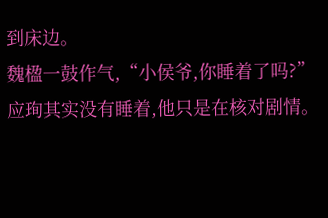到床边。
魏楹一鼓作气,“小侯爷,你睡着了吗?”
应珣其实没有睡着,他只是在核对剧情。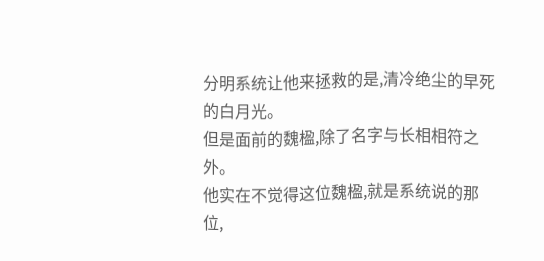分明系统让他来拯救的是,清冷绝尘的早死的白月光。
但是面前的魏楹,除了名字与长相相符之外。
他实在不觉得这位魏楹,就是系统说的那位,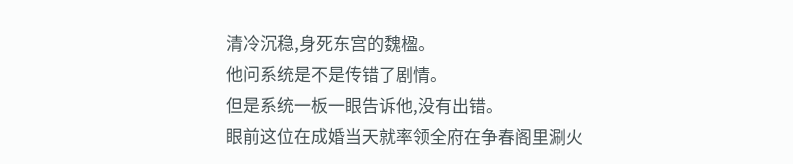清冷沉稳,身死东宫的魏楹。
他问系统是不是传错了剧情。
但是系统一板一眼告诉他,没有出错。
眼前这位在成婚当天就率领全府在争春阁里涮火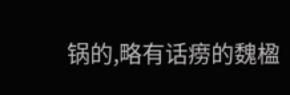锅的,略有话痨的魏楹